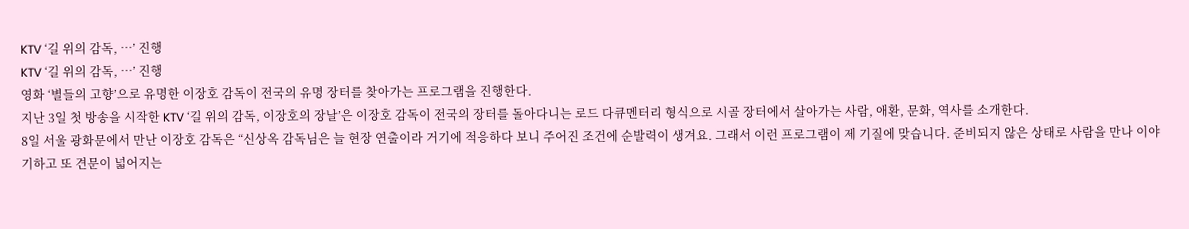KTV ‘길 위의 감독, …’ 진행
KTV ‘길 위의 감독, …’ 진행
영화 ‘별들의 고향’으로 유명한 이장호 감독이 전국의 유명 장터를 찾아가는 프로그램을 진행한다.
지난 3일 첫 방송을 시작한 KTV ‘길 위의 감독, 이장호의 장날’은 이장호 감독이 전국의 장터를 돌아다니는 로드 다큐멘터리 형식으로 시골 장터에서 살아가는 사람, 애환, 문화, 역사를 소개한다.
8일 서울 광화문에서 만난 이장호 감독은 “신상옥 감독님은 늘 현장 연출이라 거기에 적응하다 보니 주어진 조건에 순발력이 생겨요. 그래서 이런 프로그램이 제 기질에 맞습니다. 준비되지 않은 상태로 사람을 만나 이야기하고 또 견문이 넓어지는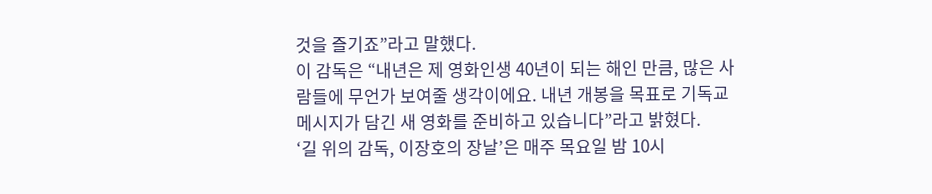것을 즐기죠”라고 말했다.
이 감독은 “내년은 제 영화인생 40년이 되는 해인 만큼, 많은 사람들에 무언가 보여줄 생각이에요. 내년 개봉을 목표로 기독교 메시지가 담긴 새 영화를 준비하고 있습니다”라고 밝혔다.
‘길 위의 감독, 이장호의 장날’은 매주 목요일 밤 10시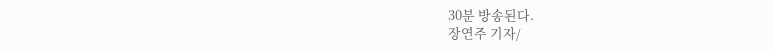30분 방송된다.
장연주 기자/